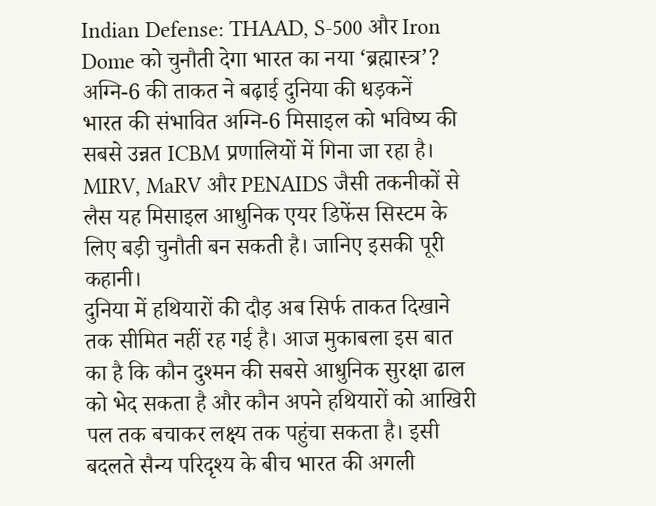Indian Defense: THAAD, S-500 और Iron Dome को चुनौती देगा भारत का नया ‘ब्रह्मास्त्र’? अग्नि-6 की ताकत ने बढ़ाई दुनिया की धड़कनें
भारत की संभावित अग्नि-6 मिसाइल को भविष्य की सबसे उन्नत ICBM प्रणालियों में गिना जा रहा है। MIRV, MaRV और PENAIDS जैसी तकनीकों से लैस यह मिसाइल आधुनिक एयर डिफेंस सिस्टम के लिए बड़ी चुनौती बन सकती है। जानिए इसकी पूरी कहानी।
दुनिया में हथियारों की दौड़ अब सिर्फ ताकत दिखाने तक सीमित नहीं रह गई है। आज मुकाबला इस बात का है कि कौन दुश्मन की सबसे आधुनिक सुरक्षा ढाल को भेद सकता है और कौन अपने हथियारों को आखिरी पल तक बचाकर लक्ष्य तक पहुंचा सकता है। इसी बदलते सैन्य परिदृश्य के बीच भारत की अगली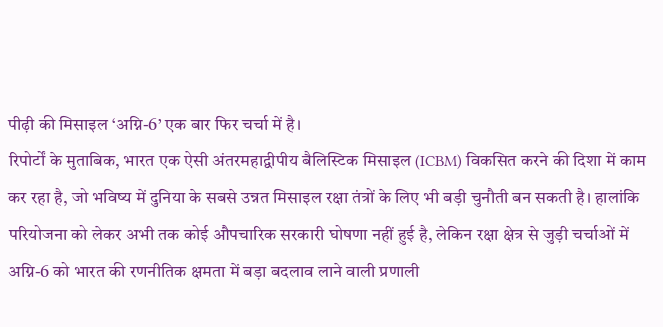पीढ़ी की मिसाइल ‘अग्नि-6’ एक बार फिर चर्चा में है।
रिपोर्टों के मुताबिक, भारत एक ऐसी अंतरमहाद्वीपीय बैलिस्टिक मिसाइल (ICBM) विकसित करने की दिशा में काम कर रहा है, जो भविष्य में दुनिया के सबसे उन्नत मिसाइल रक्षा तंत्रों के लिए भी बड़ी चुनौती बन सकती है। हालांकि परियोजना को लेकर अभी तक कोई औपचारिक सरकारी घोषणा नहीं हुई है, लेकिन रक्षा क्षेत्र से जुड़ी चर्चाओं में अग्नि-6 को भारत की रणनीतिक क्षमता में बड़ा बदलाव लाने वाली प्रणाली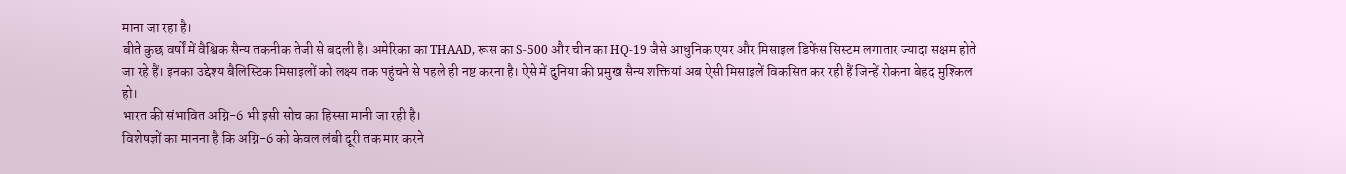माना जा रहा है।
बीते कुछ वर्षों में वैश्विक सैन्य तकनीक तेजी से बदली है। अमेरिका का THAAD, रूस का S-500 और चीन का HQ-19 जैसे आधुनिक एयर और मिसाइल डिफेंस सिस्टम लगातार ज्यादा सक्षम होते जा रहे हैं। इनका उद्देश्य बैलिस्टिक मिसाइलों को लक्ष्य तक पहुंचने से पहले ही नष्ट करना है। ऐसे में दुनिया की प्रमुख सैन्य शक्तियां अब ऐसी मिसाइलें विकसित कर रही हैं जिन्हें रोकना बेहद मुश्किल हो।
भारत की संभावित अग्नि-6 भी इसी सोच का हिस्सा मानी जा रही है।
विशेषज्ञों का मानना है कि अग्नि-6 को केवल लंबी दूरी तक मार करने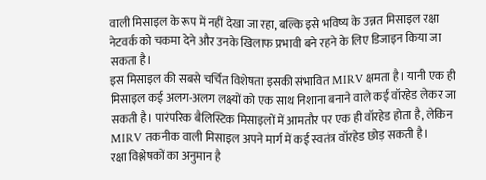वाली मिसाइल के रूप में नहीं देखा जा रहा, बल्कि इसे भविष्य के उन्नत मिसाइल रक्षा नेटवर्क को चकमा देने और उनके खिलाफ प्रभावी बने रहने के लिए डिजाइन किया जा सकता है।
इस मिसाइल की सबसे चर्चित विशेषता इसकी संभावित MIRV क्षमता है। यानी एक ही मिसाइल कई अलग-अलग लक्ष्यों को एक साथ निशाना बनाने वाले कई वॉरहेड लेकर जा सकती है। पारंपरिक बैलिस्टिक मिसाइलों में आमतौर पर एक ही वॉरहेड होता है, लेकिन MIRV तकनीक वाली मिसाइल अपने मार्ग में कई स्वतंत्र वॉरहेड छोड़ सकती है।
रक्षा विश्लेषकों का अनुमान है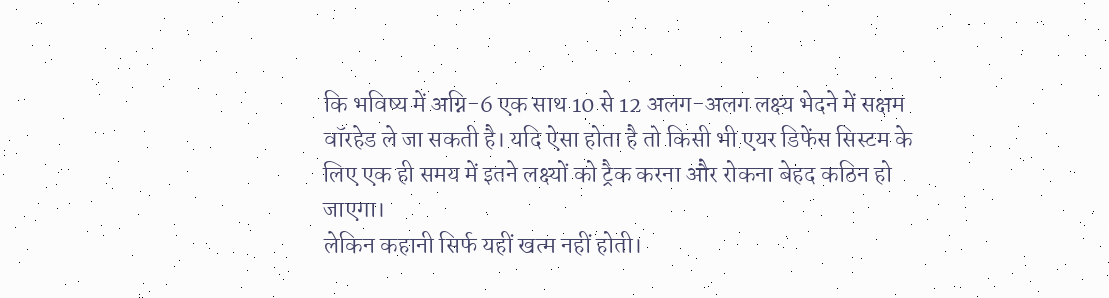कि भविष्य में अग्नि-6 एक साथ 10 से 12 अलग-अलग लक्ष्य भेदने में सक्षम वॉरहेड ले जा सकती है। यदि ऐसा होता है तो किसी भी एयर डिफेंस सिस्टम के लिए एक ही समय में इतने लक्ष्यों को ट्रैक करना और रोकना बेहद कठिन हो जाएगा।
लेकिन कहानी सिर्फ यहीं खत्म नहीं होती।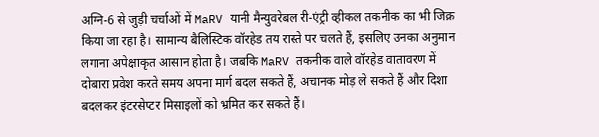अग्नि-6 से जुड़ी चर्चाओं में MaRV यानी मैन्युवरेबल री-एंट्री व्हीकल तकनीक का भी जिक्र किया जा रहा है। सामान्य बैलिस्टिक वॉरहेड तय रास्ते पर चलते हैं, इसलिए उनका अनुमान लगाना अपेक्षाकृत आसान होता है। जबकि MaRV तकनीक वाले वॉरहेड वातावरण में दोबारा प्रवेश करते समय अपना मार्ग बदल सकते हैं, अचानक मोड़ ले सकते हैं और दिशा बदलकर इंटरसेप्टर मिसाइलों को भ्रमित कर सकते हैं।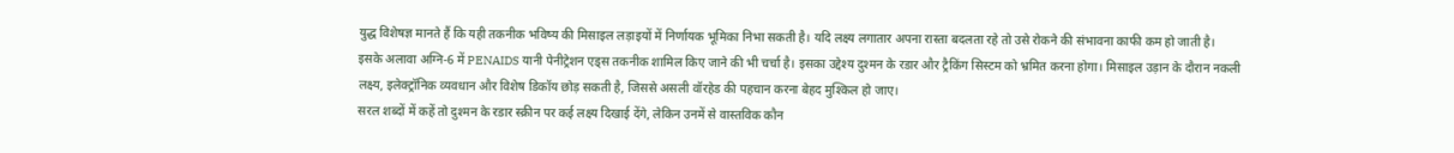युद्ध विशेषज्ञ मानते हैं कि यही तकनीक भविष्य की मिसाइल लड़ाइयों में निर्णायक भूमिका निभा सकती है। यदि लक्ष्य लगातार अपना रास्ता बदलता रहे तो उसे रोकने की संभावना काफी कम हो जाती है।
इसके अलावा अग्नि-6 में PENAIDS यानी पेनीट्रेशन एड्स तकनीक शामिल किए जाने की भी चर्चा है। इसका उद्देश्य दुश्मन के रडार और ट्रैकिंग सिस्टम को भ्रमित करना होगा। मिसाइल उड़ान के दौरान नकली लक्ष्य, इलेक्ट्रॉनिक व्यवधान और विशेष डिकॉय छोड़ सकती है, जिससे असली वॉरहेड की पहचान करना बेहद मुश्किल हो जाए।
सरल शब्दों में कहें तो दुश्मन के रडार स्क्रीन पर कई लक्ष्य दिखाई देंगे, लेकिन उनमें से वास्तविक कौन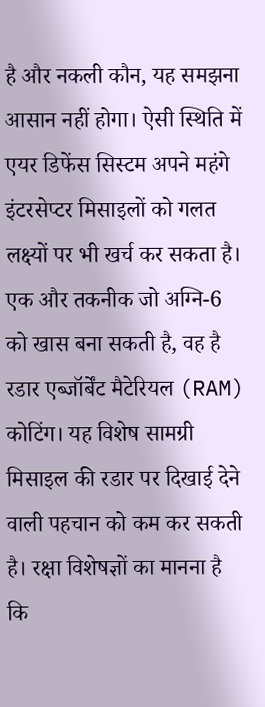है और नकली कौन, यह समझना आसान नहीं होगा। ऐसी स्थिति में एयर डिफेंस सिस्टम अपने महंगे इंटरसेप्टर मिसाइलों को गलत लक्ष्यों पर भी खर्च कर सकता है।
एक और तकनीक जो अग्नि-6 को खास बना सकती है, वह है रडार एब्जॉर्बेंट मैटेरियल (RAM) कोटिंग। यह विशेष सामग्री मिसाइल की रडार पर दिखाई देने वाली पहचान को कम कर सकती है। रक्षा विशेषज्ञों का मानना है कि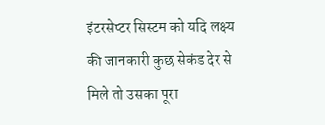इंटरसेप्टर सिस्टम को यदि लक्ष्य की जानकारी कुछ सेकंड देर से मिले तो उसका पूरा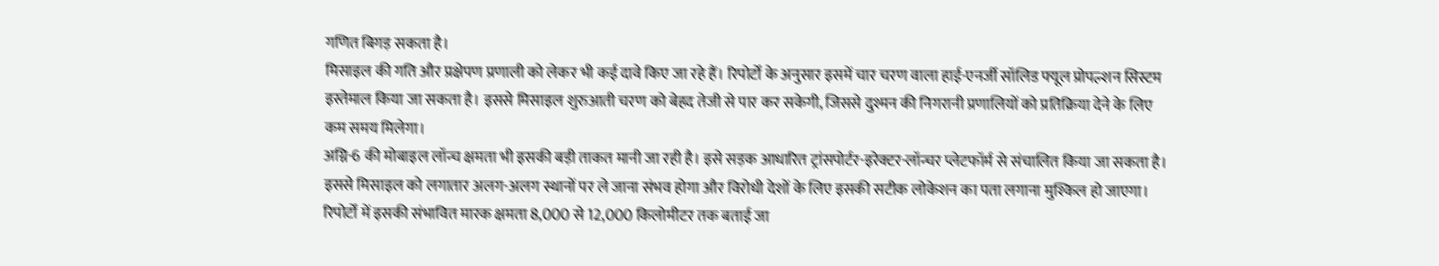गणित बिगड़ सकता है।
मिसाइल की गति और प्रक्षेपण प्रणाली को लेकर भी कई दावे किए जा रहे हैं। रिपोर्टों के अनुसार इसमें चार चरण वाला हाई-एनर्जी सॉलिड फ्यूल प्रोपल्शन सिस्टम इस्तेमाल किया जा सकता है। इससे मिसाइल शुरुआती चरण को बेहद तेजी से पार कर सकेगी, जिससे दुश्मन की निगरानी प्रणालियों को प्रतिक्रिया देने के लिए कम समय मिलेगा।
अग्नि-6 की मोबाइल लॉन्च क्षमता भी इसकी बड़ी ताकत मानी जा रही है। इसे सड़क आधारित ट्रांसपोर्टर-इरेक्टर-लॉन्चर प्लेटफॉर्म से संचालित किया जा सकता है। इससे मिसाइल को लगातार अलग-अलग स्थानों पर ले जाना संभव होगा और विरोधी देशों के लिए इसकी सटीक लोकेशन का पता लगाना मुश्किल हो जाएगा।
रिपोर्टों में इसकी संभावित मारक क्षमता 8,000 से 12,000 किलोमीटर तक बताई जा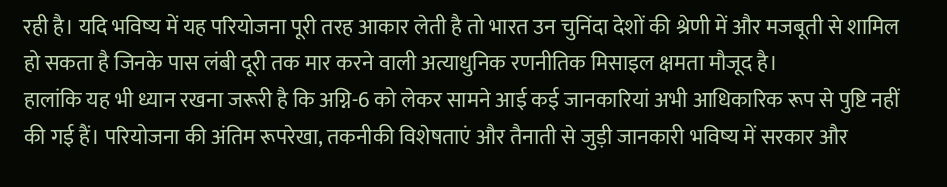रही है। यदि भविष्य में यह परियोजना पूरी तरह आकार लेती है तो भारत उन चुनिंदा देशों की श्रेणी में और मजबूती से शामिल हो सकता है जिनके पास लंबी दूरी तक मार करने वाली अत्याधुनिक रणनीतिक मिसाइल क्षमता मौजूद है।
हालांकि यह भी ध्यान रखना जरूरी है कि अग्नि-6 को लेकर सामने आई कई जानकारियां अभी आधिकारिक रूप से पुष्टि नहीं की गई हैं। परियोजना की अंतिम रूपरेखा, तकनीकी विशेषताएं और तैनाती से जुड़ी जानकारी भविष्य में सरकार और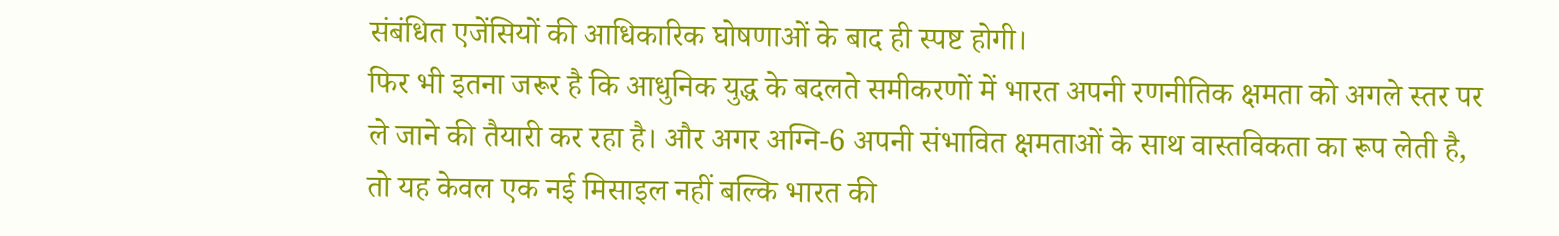संबंधित एजेंसियों की आधिकारिक घोषणाओं के बाद ही स्पष्ट होगी।
फिर भी इतना जरूर है कि आधुनिक युद्ध के बदलते समीकरणों में भारत अपनी रणनीतिक क्षमता को अगले स्तर पर ले जाने की तैयारी कर रहा है। और अगर अग्नि-6 अपनी संभावित क्षमताओं के साथ वास्तविकता का रूप लेती है, तो यह केवल एक नई मिसाइल नहीं बल्कि भारत की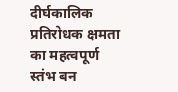दीर्घकालिक प्रतिरोधक क्षमता का महत्वपूर्ण स्तंभ बन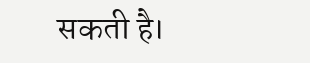सकती है।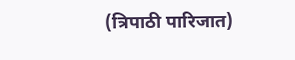(त्रिपाठी पारिजात)